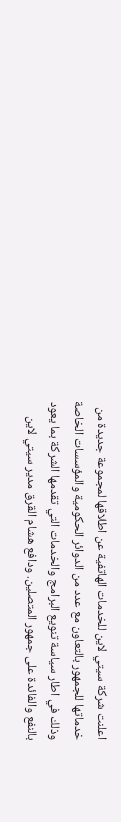اعلنت شركة سيتي لاين للخدمات الهاتفية عن اطلاقها لمجموعة جديدة من خدماتها للجمهور بالتعاون مع عدد من الدوائر الحكومية والمؤسسات الخاصة وذلك في اطار سياسة تنويع البرامج والخدمات التي تقدمها الشركة بما يعود بالنفع والفائدة على جمهور المتصلين. ودافع هشام القرق مدير سيتي لاين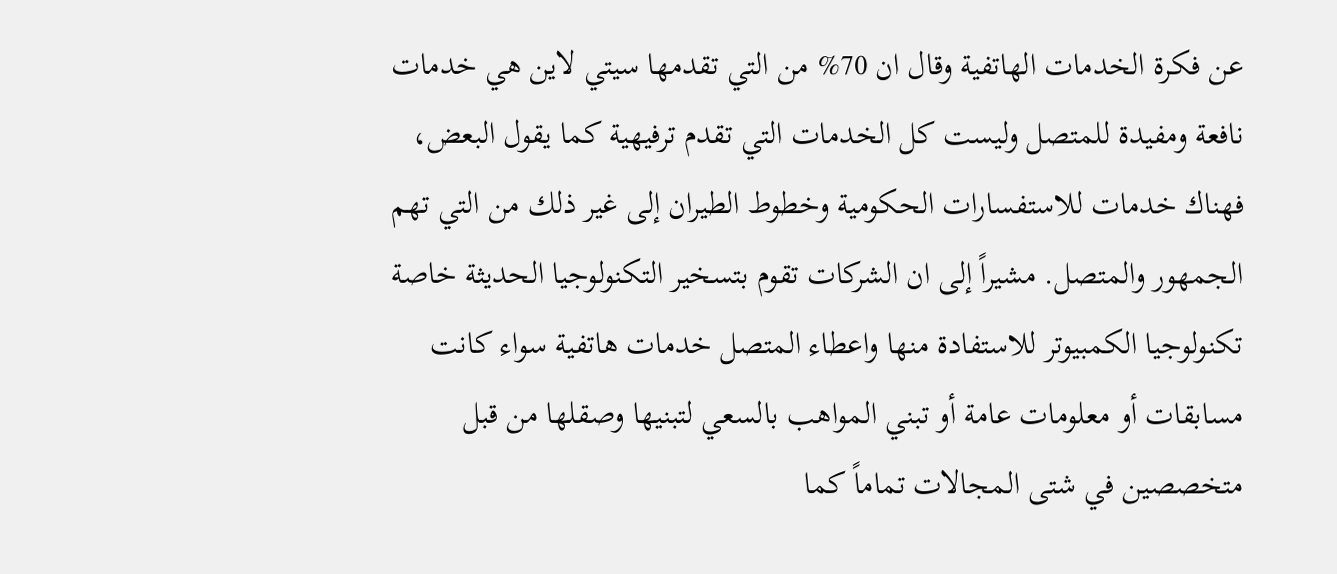عن فكرة الخدمات الهاتفية وقال ان 70% من التي تقدمها سيتي لاين هي خدمات نافعة ومفيدة للمتصل وليست كل الخدمات التي تقدم ترفيهية كما يقول البعض، فهناك خدمات للاستفسارات الحكومية وخطوط الطيران إلى غير ذلك من التي تهم الجمهور والمتصل. مشيراً إلى ان الشركات تقوم بتسخير التكنولوجيا الحديثة خاصة تكنولوجيا الكمبيوتر للاستفادة منها واعطاء المتصل خدمات هاتفية سواء كانت مسابقات أو معلومات عامة أو تبني المواهب بالسعي لتبنيها وصقلها من قبل متخصصين في شتى المجالات تماماً كما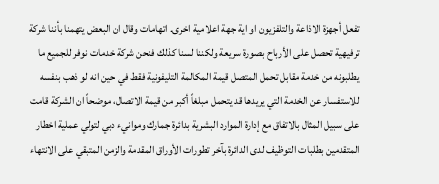تفعل أجهزة الاذاعة والتلفزيون او اية جهة اعلامية اخرى. اتهامات وقال ان البعض يتهمنا بأننا شركة ترفيهية تحصل على الأرباح بصورة سريعة ولكننا لسنا كذلك فنحن شركة خدمات نوفر للجميع ما يطلبونه من خدمة مقابل تحمل المتصل قيمة المكالمة التليفونية فقط في حين انه لو ذهب بنفسه للاستفسار عن الخدمة التي يريدها قد يتحمل مبلغاً أكبر من قيمة الاتصال، موضحاً ان الشركة قامت على سبيل المثال بالاتفاق مع إدارة الموارد البشرية بدائرة جمارك وموانيء دبي لتولي عملية اخطار المتقدمين بطلبات التوظيف لدى الدائرة بآخر تطورات الأوراق المقدمة والزمن المتبقي على الانتهاء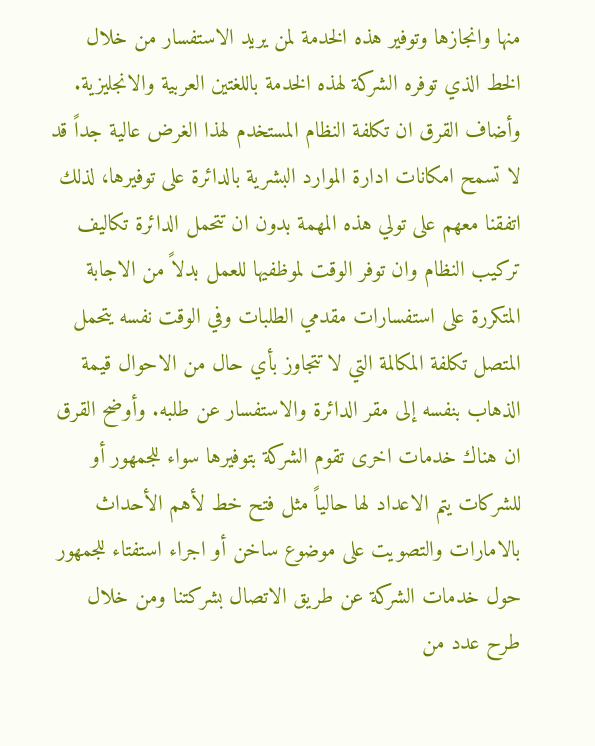منها وانجازها وتوفير هذه الخدمة لمن يريد الاستفسار من خلال الخط الذي توفره الشركة لهذه الخدمة باللغتين العربية والانجليزية. وأضاف القرق ان تكلفة النظام المستخدم لهذا الغرض عالية جداً قد لا تسمح امكانات ادارة الموارد البشرية بالدائرة على توفيرها، لذلك اتفقنا معهم على تولي هذه المهمة بدون ان تتحمل الدائرة تكاليف تركيب النظام وان توفر الوقت لموظفيها للعمل بدلاً من الاجابة المتكررة على استفسارات مقدمي الطلبات وفي الوقت نفسه يتحمل المتصل تكلفة المكالمة التي لا تتجاوز بأي حال من الاحوال قيمة الذهاب بنفسه إلى مقر الدائرة والاستفسار عن طلبه. وأوضح القرق ان هناك خدمات اخرى تقوم الشركة بتوفيرها سواء للجمهور أو للشركات يتم الاعداد لها حالياً مثل فتح خط لأهم الأحداث بالامارات والتصويت على موضوع ساخن أو اجراء استفتاء للجمهور حول خدمات الشركة عن طريق الاتصال بشركتنا ومن خلال طرح عدد من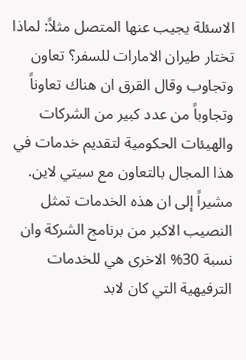الاسئلة يجيب عنها المتصل مثلاً: لماذا تختار طيران الامارات للسفر؟ تعاون وتجاوب وقال القرق ان هناك تعاوناً وتجاوباً من عدد كبير من الشركات والهيئات الحكومية لتقديم خدمات في هذا المجال بالتعاون مع سيتي لاين. مشيراً إلى ان هذه الخدمات تمثل النصيب الاكبر من برنامج الشركة وان نسبة 30% الاخرى هي للخدمات الترفيهية التي كان لابد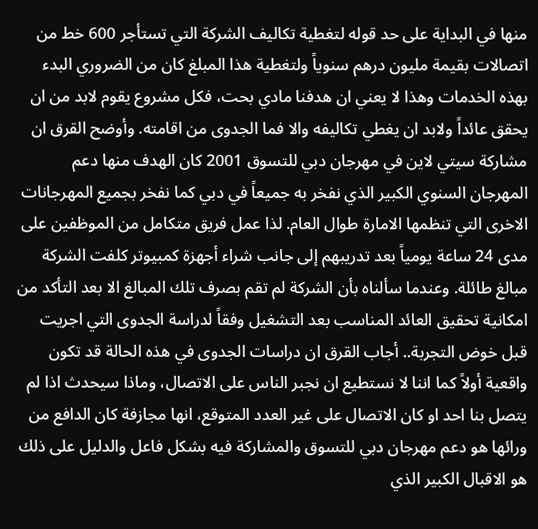منها في البداية على حد قوله لتغطية تكاليف الشركة التي تستأجر 600 خط من اتصالات بقيمة مليون درهم سنوياً ولتغطية هذا المبلغ كان من الضروري البدء بهذه الخدمات وهذا لا يعني ان هدفنا مادي بحت، فكل مشروع يقوم لابد من ان يحقق عائداً ولابد ان يغطي تكاليفه والا فما الجدوى من اقامته. وأوضح القرق ان مشاركة سيتي لاين في مهرجان دبي للتسوق 2001 كان الهدف منها دعم المهرجان السنوي الكبير الذي نفخر به جميعاً في دبي كما نفخر بجميع المهرجانات الاخرى التي تنظمها الامارة طوال العام. لذا عمل فريق متكامل من الموظفين على مدى 24 ساعة يومياً بعد تدريبهم إلى جانب شراء أجهزة كمبيوتر كلفت الشركة مبالغ طائلة. وعندما سألناه بأن الشركة لم تقم بصرف تلك المبالغ الا بعد التأكد من امكانية تحقيق العائد المناسب بعد التشغيل وفقاً لدراسة الجدوى التي اجريت قبل خوض التجربة.. أجاب القرق ان دراسات الجدوى في هذه الحالة قد تكون واقعية أولاً كما اننا لا نستطيع ان نجبر الناس على الاتصال، وماذا سيحدث اذا لم يتصل بنا احد او كان الاتصال على غير العدد المتوقع، انها مجازفة كان الدافع من ورائها هو دعم مهرجان دبي للتسوق والمشاركة فيه بشكل فاعل والدليل على ذلك هو الاقبال الكبير الذي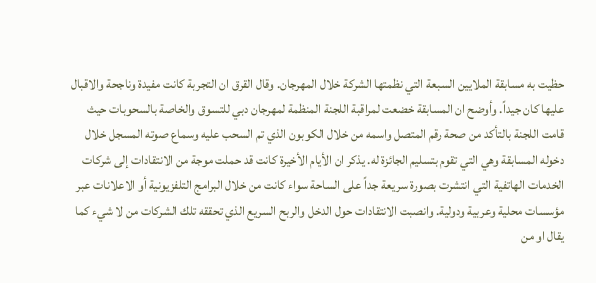حظيت به مسابقة الملايين السبعة التي نظمتها الشركة خلال المهرجان. وقال القرق ان التجربة كانت مفيدة وناجحة والاقبال عليها كان جيداً. وأوضح ان المسابقة خضعت لمراقبة اللجنة المنظمة لمهرجان دبي للتسوق والخاصة بالسحوبات حيث قامت اللجنة بالتأكد من صحة رقم المتصل واسمه من خلال الكوبون الذي تم السحب عليه وسماع صوته المسجل خلال دخوله المسابقة وهي التي تقوم بتسليم الجائزة له. يذكر ان الأيام الأخيرة كانت قد حملت موجة من الانتقادات إلى شركات الخدمات الهاتفية التي انتشرت بصورة سريعة جداً على الساحة سواء كانت من خلال البرامج التلفزيونية أو الاعلانات عبر مؤسسات محلية وعربية ودولية. وانصبت الانتقادات حول الدخل والربح السريع الذي تحققه تلك الشركات من لا شيء كما يقال او من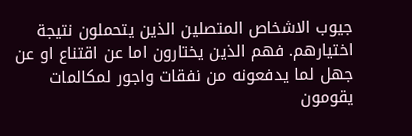جيوب الاشخاص المتصلين الذين يتحملون نتيجة اختيارهم. فهم الذين يختارون اما عن اقتناع او عن جهل لما يدفعونه من نفقات واجور لمكالمات يقومون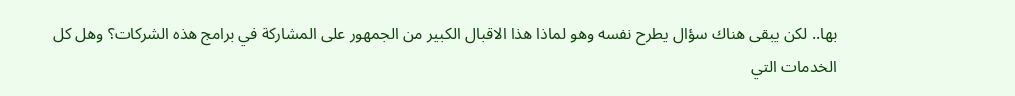بها.. لكن يبقى هناك سؤال يطرح نفسه وهو لماذا هذا الاقبال الكبير من الجمهور على المشاركة في برامج هذه الشركات؟ وهل كل الخدمات التي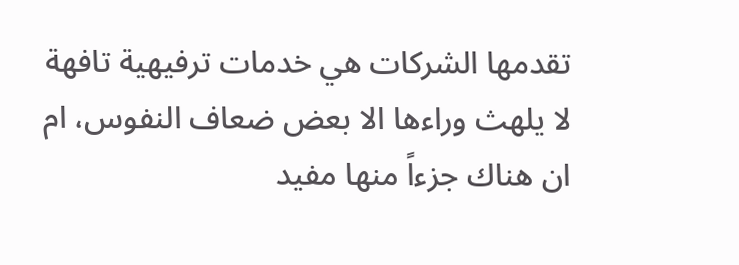تقدمها الشركات هي خدمات ترفيهية تافهة لا يلهث وراءها الا بعض ضعاف النفوس، ام ان هناك جزءاً منها مفيد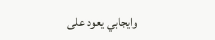وايجابي يعود على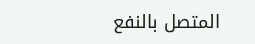المتصل بالنفع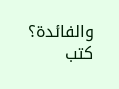والفائدة؟ كتب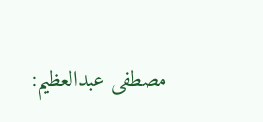مصطفى عبدالعظيم: